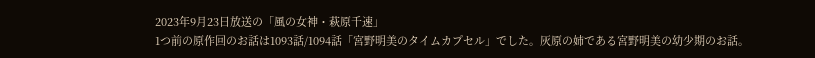2023年9月23日放送の「風の女神・萩原千速」
1つ前の原作回のお話は1093話/1094話「宮野明美のタイムカプセル」でした。灰原の姉である宮野明美の幼少期のお話。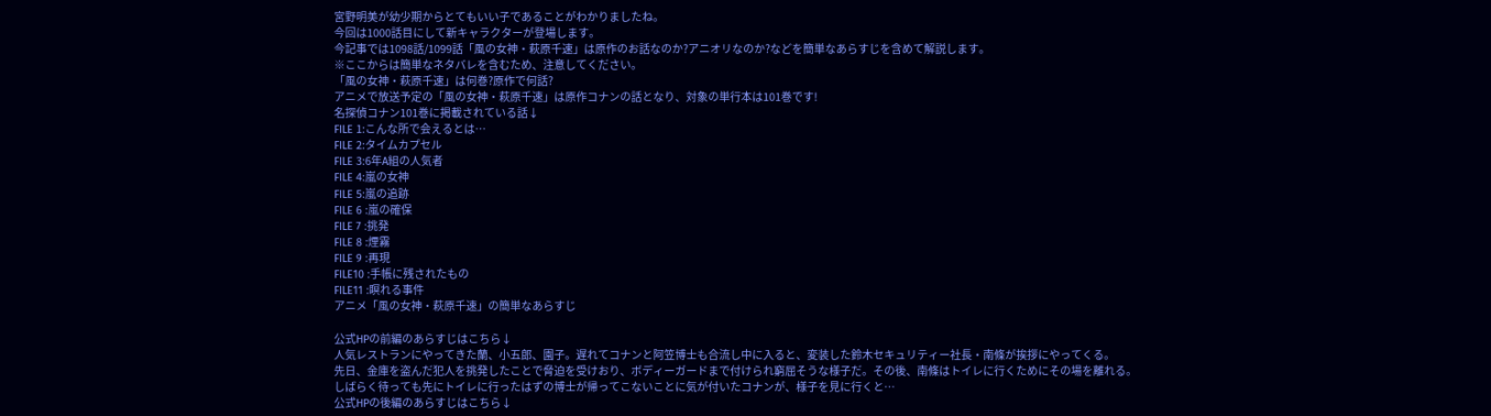宮野明美が幼少期からとてもいい子であることがわかりましたね。
今回は1000話目にして新キャラクターが登場します。
今記事では1098話/1099話「風の女神・萩原千速」は原作のお話なのか?アニオリなのか?などを簡単なあらすじを含めて解説します。
※ここからは簡単なネタバレを含むため、注意してください。
「風の女神・萩原千速」は何巻?原作で何話?
アニメで放送予定の「風の女神・萩原千速」は原作コナンの話となり、対象の単行本は101巻です!
名探偵コナン101巻に掲載されている話↓
FILE 1:こんな所で会えるとは…
FILE 2:タイムカプセル
FILE 3:6年A組の人気者
FILE 4:嵐の女神
FILE 5:嵐の追跡
FILE 6 :嵐の確保
FILE 7 :挑発
FILE 8 :煙霧
FILE 9 :再現
FILE10 :手帳に残されたもの
FILE11 :瞑れる事件
アニメ「風の女神・萩原千速」の簡単なあらすじ

公式HPの前編のあらすじはこちら↓
人気レストランにやってきた蘭、小五郎、園子。遅れてコナンと阿笠博士も合流し中に入ると、変装した鈴木セキュリティー社長・南條が挨拶にやってくる。
先日、金庫を盗んだ犯人を挑発したことで脅迫を受けおり、ボディーガードまで付けられ窮屈そうな様子だ。その後、南條はトイレに行くためにその場を離れる。
しばらく待っても先にトイレに行ったはずの博士が帰ってこないことに気が付いたコナンが、様子を見に行くと…
公式HPの後編のあらすじはこちら↓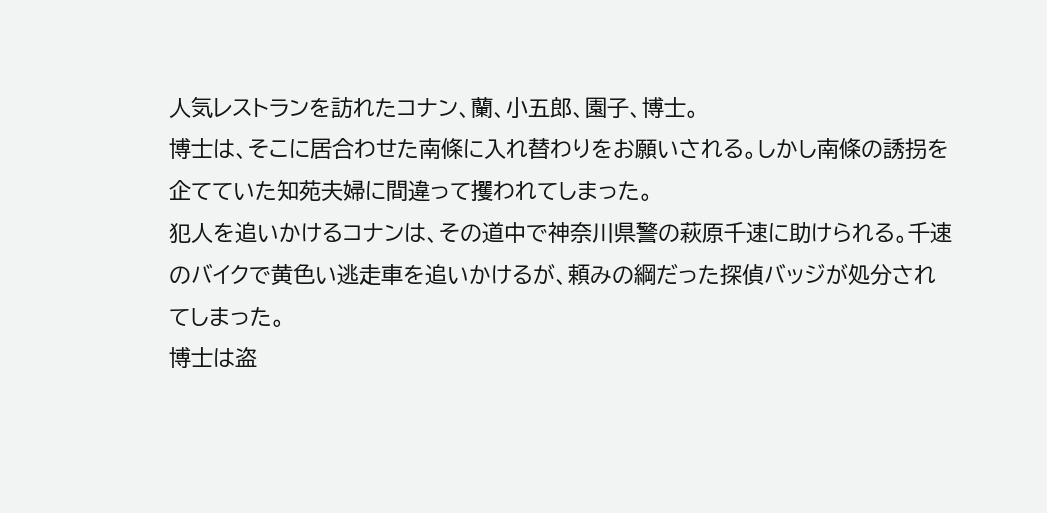人気レストランを訪れたコナン、蘭、小五郎、園子、博士。
博士は、そこに居合わせた南條に入れ替わりをお願いされる。しかし南條の誘拐を企てていた知苑夫婦に間違って攫われてしまった。
犯人を追いかけるコナンは、その道中で神奈川県警の萩原千速に助けられる。千速のバイクで黄色い逃走車を追いかけるが、頼みの綱だった探偵バッジが処分されてしまった。
博士は盗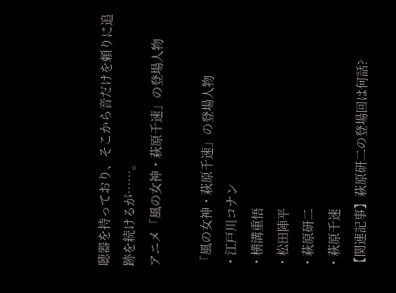聴器を持っており、そこから音だけを頼りに追跡を続けるが……。
アニメ「風の女神・萩原千速」の登場人物

「風の女神・萩原千速」の登場人物
・江戸川コナン
・横溝重悟
・松田陣平
・萩原研二
・萩原千速
【関連記事】萩原研二の登場回は何話?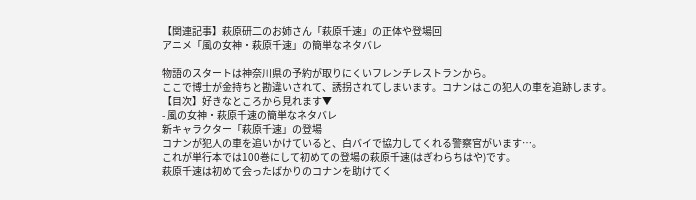【関連記事】萩原研二のお姉さん「萩原千速」の正体や登場回
アニメ「風の女神・萩原千速」の簡単なネタバレ

物語のスタートは神奈川県の予約が取りにくいフレンチレストランから。
ここで博士が金持ちと勘違いされて、誘拐されてしまいます。コナンはこの犯人の車を追跡します。
【目次】好きなところから見れます▼
- 風の女神・萩原千速の簡単なネタバレ
新キャラクター「萩原千速」の登場
コナンが犯人の車を追いかけていると、白バイで協力してくれる警察官がいます…。
これが単行本では100巻にして初めての登場の萩原千速(はぎわらちはや)です。
萩原千速は初めて会ったばかりのコナンを助けてく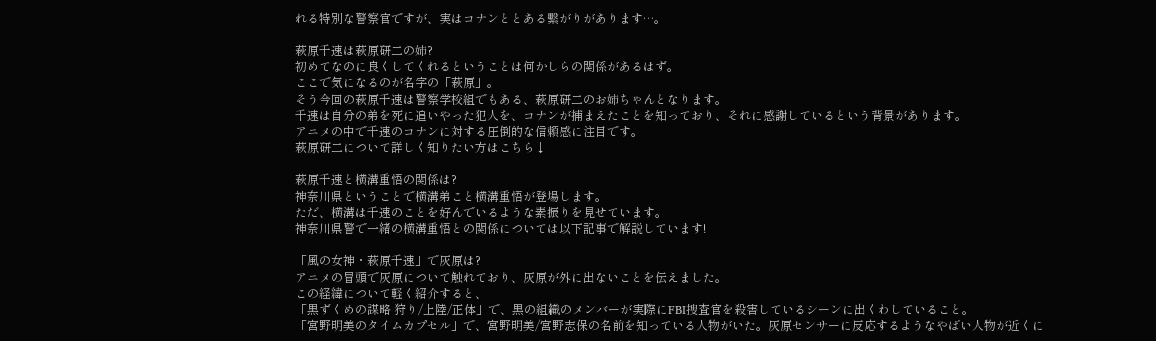れる特別な警察官ですが、実はコナンととある繫がりがあります…。

萩原千速は萩原研二の姉?
初めてなのに良くしてくれるということは何かしらの関係があるはず。
ここで気になるのが名字の「萩原」。
そう今回の萩原千速は警察学校組でもある、萩原研二のお姉ちゃんとなります。
千速は自分の弟を死に追いやった犯人を、コナンが捕まえたことを知っており、それに感謝しているという背景があります。
アニメの中で千速のコナンに対する圧倒的な信頼感に注目です。
萩原研二について詳しく知りたい方はこちら↓

萩原千速と横溝重悟の関係は?
神奈川県ということで横溝弟こと横溝重悟が登場します。
ただ、横溝は千速のことを好んでいるような素振りを見せています。
神奈川県警で一緒の横溝重悟との関係については以下記事で解説しています!

「風の女神・萩原千速」で灰原は?
アニメの冒頭で灰原について触れており、灰原が外に出ないことを伝えました。
この経緯について軽く紹介すると、
「黒ずくめの謀略 狩り/上陸/正体」で、黒の組織のメンバーが実際にFBI捜査官を殺害しているシーンに出くわしていること。
「宮野明美のタイムカプセル」で、宮野明美/宮野志保の名前を知っている人物がいた。灰原センサーに反応するようなやばい人物が近くに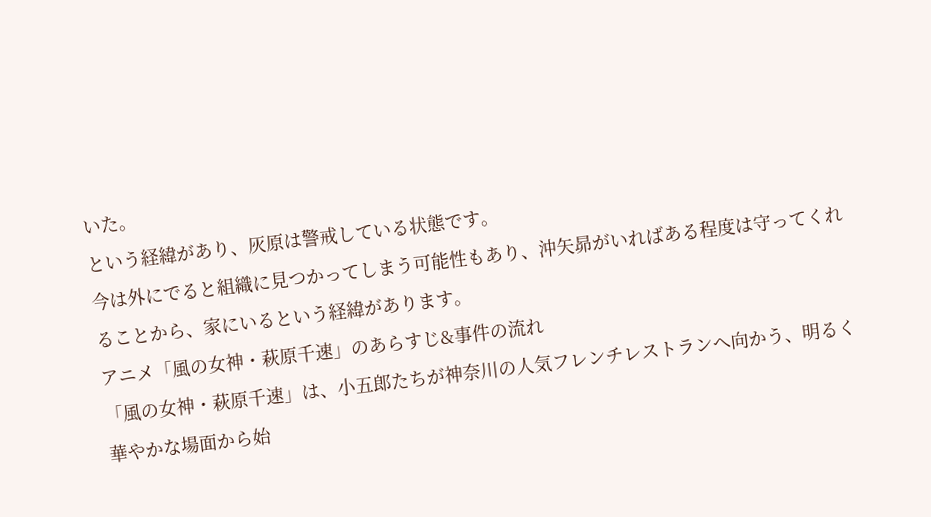いた。
という経緯があり、灰原は警戒している状態です。
今は外にでると組織に見つかってしまう可能性もあり、沖矢昴がいればある程度は守ってくれることから、家にいるという経緯があります。
アニメ「風の女神・萩原千速」のあらすじ&事件の流れ
「風の女神・萩原千速」は、小五郎たちが神奈川の人気フレンチレストランへ向かう、明るく華やかな場面から始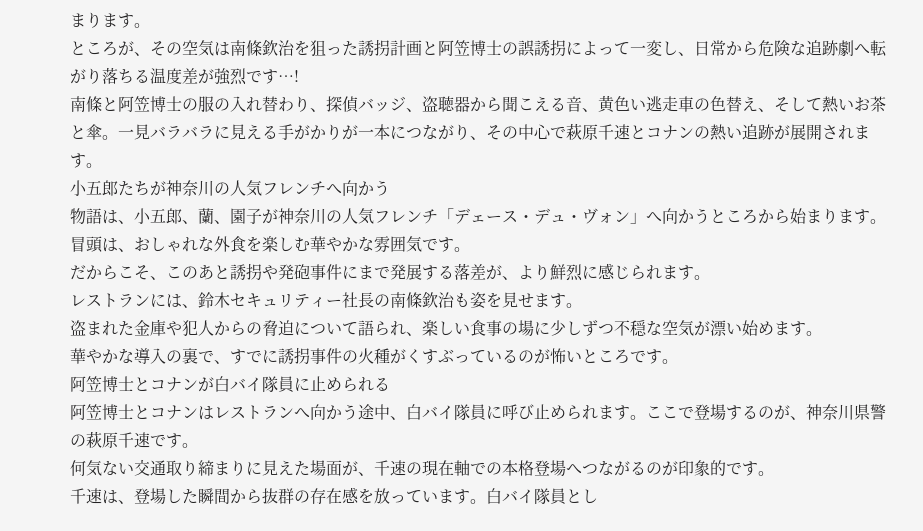まります。
ところが、その空気は南條欽治を狙った誘拐計画と阿笠博士の誤誘拐によって一変し、日常から危険な追跡劇へ転がり落ちる温度差が強烈です…!
南條と阿笠博士の服の入れ替わり、探偵バッジ、盗聴器から聞こえる音、黄色い逃走車の色替え、そして熱いお茶と傘。一見バラバラに見える手がかりが一本につながり、その中心で萩原千速とコナンの熱い追跡が展開されます。
小五郎たちが神奈川の人気フレンチへ向かう
物語は、小五郎、蘭、園子が神奈川の人気フレンチ「デェース・デュ・ヴォン」へ向かうところから始まります。
冒頭は、おしゃれな外食を楽しむ華やかな雰囲気です。
だからこそ、このあと誘拐や発砲事件にまで発展する落差が、より鮮烈に感じられます。
レストランには、鈴木セキュリティー社長の南條欽治も姿を見せます。
盗まれた金庫や犯人からの脅迫について語られ、楽しい食事の場に少しずつ不穏な空気が漂い始めます。
華やかな導入の裏で、すでに誘拐事件の火種がくすぶっているのが怖いところです。
阿笠博士とコナンが白バイ隊員に止められる
阿笠博士とコナンはレストランへ向かう途中、白バイ隊員に呼び止められます。ここで登場するのが、神奈川県警の萩原千速です。
何気ない交通取り締まりに見えた場面が、千速の現在軸での本格登場へつながるのが印象的です。
千速は、登場した瞬間から抜群の存在感を放っています。白バイ隊員とし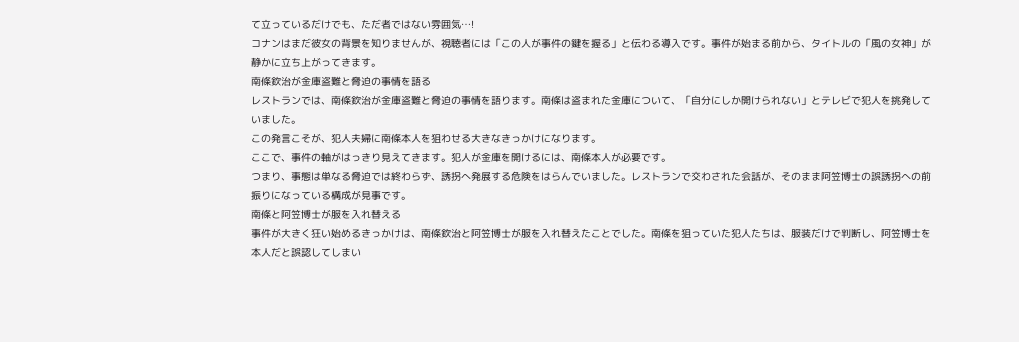て立っているだけでも、ただ者ではない雰囲気…!
コナンはまだ彼女の背景を知りませんが、視聴者には「この人が事件の鍵を握る」と伝わる導入です。事件が始まる前から、タイトルの「風の女神」が静かに立ち上がってきます。
南條欽治が金庫盗難と脅迫の事情を語る
レストランでは、南條欽治が金庫盗難と脅迫の事情を語ります。南條は盗まれた金庫について、「自分にしか開けられない」とテレビで犯人を挑発していました。
この発言こそが、犯人夫婦に南條本人を狙わせる大きなきっかけになります。
ここで、事件の軸がはっきり見えてきます。犯人が金庫を開けるには、南條本人が必要です。
つまり、事態は単なる脅迫では終わらず、誘拐へ発展する危険をはらんでいました。レストランで交わされた会話が、そのまま阿笠博士の誤誘拐への前振りになっている構成が見事です。
南條と阿笠博士が服を入れ替える
事件が大きく狂い始めるきっかけは、南條欽治と阿笠博士が服を入れ替えたことでした。南條を狙っていた犯人たちは、服装だけで判断し、阿笠博士を本人だと誤認してしまい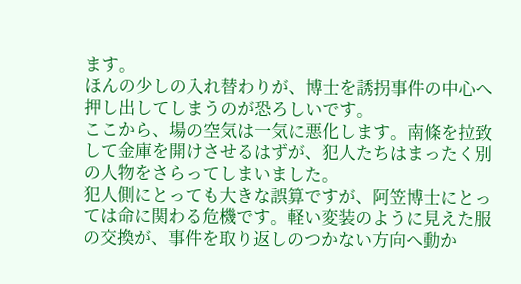ます。
ほんの少しの入れ替わりが、博士を誘拐事件の中心へ押し出してしまうのが恐ろしいです。
ここから、場の空気は一気に悪化します。南條を拉致して金庫を開けさせるはずが、犯人たちはまったく別の人物をさらってしまいました。
犯人側にとっても大きな誤算ですが、阿笠博士にとっては命に関わる危機です。軽い変装のように見えた服の交換が、事件を取り返しのつかない方向へ動か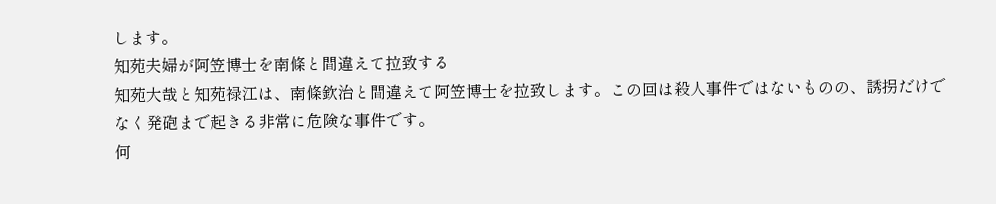します。
知苑夫婦が阿笠博士を南條と間違えて拉致する
知苑大哉と知苑禄江は、南條欽治と間違えて阿笠博士を拉致します。この回は殺人事件ではないものの、誘拐だけでなく発砲まで起きる非常に危険な事件です。
何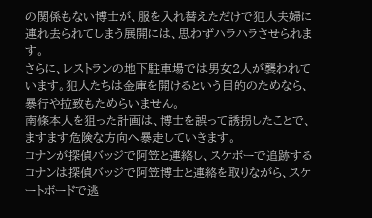の関係もない博士が、服を入れ替えただけで犯人夫婦に連れ去られてしまう展開には、思わずハラハラさせられます。
さらに、レストランの地下駐車場では男女2人が襲われています。犯人たちは金庫を開けるという目的のためなら、暴行や拉致もためらいません。
南條本人を狙った計画は、博士を誤って誘拐したことで、ますます危険な方向へ暴走していきます。
コナンが探偵バッジで阿笠と連絡し、スケボーで追跡する
コナンは探偵バッジで阿笠博士と連絡を取りながら、スケートボードで逃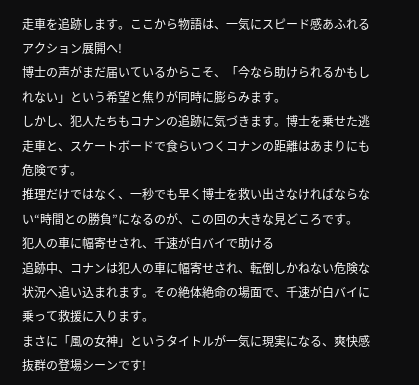走車を追跡します。ここから物語は、一気にスピード感あふれるアクション展開へ!
博士の声がまだ届いているからこそ、「今なら助けられるかもしれない」という希望と焦りが同時に膨らみます。
しかし、犯人たちもコナンの追跡に気づきます。博士を乗せた逃走車と、スケートボードで食らいつくコナンの距離はあまりにも危険です。
推理だけではなく、一秒でも早く博士を救い出さなければならない“時間との勝負”になるのが、この回の大きな見どころです。
犯人の車に幅寄せされ、千速が白バイで助ける
追跡中、コナンは犯人の車に幅寄せされ、転倒しかねない危険な状況へ追い込まれます。その絶体絶命の場面で、千速が白バイに乗って救援に入ります。
まさに「風の女神」というタイトルが一気に現実になる、爽快感抜群の登場シーンです!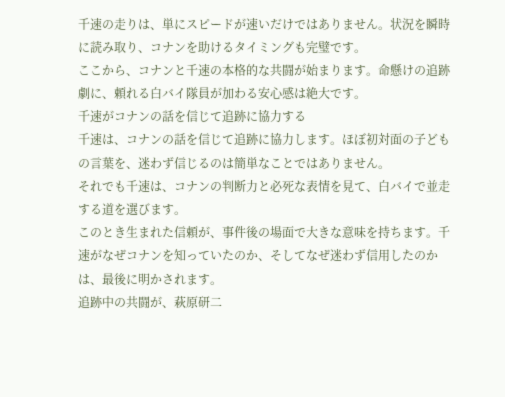千速の走りは、単にスピードが速いだけではありません。状況を瞬時に読み取り、コナンを助けるタイミングも完璧です。
ここから、コナンと千速の本格的な共闘が始まります。命懸けの追跡劇に、頼れる白バイ隊員が加わる安心感は絶大です。
千速がコナンの話を信じて追跡に協力する
千速は、コナンの話を信じて追跡に協力します。ほぼ初対面の子どもの言葉を、迷わず信じるのは簡単なことではありません。
それでも千速は、コナンの判断力と必死な表情を見て、白バイで並走する道を選びます。
このとき生まれた信頼が、事件後の場面で大きな意味を持ちます。千速がなぜコナンを知っていたのか、そしてなぜ迷わず信用したのかは、最後に明かされます。
追跡中の共闘が、萩原研二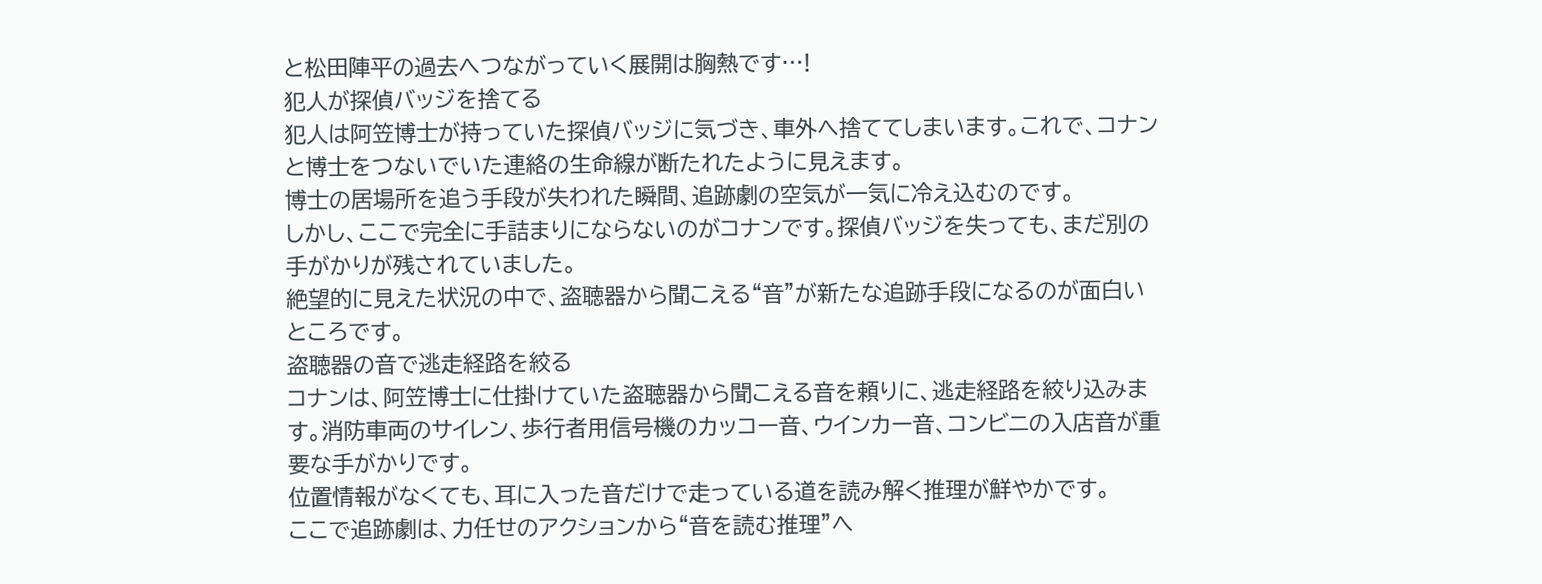と松田陣平の過去へつながっていく展開は胸熱です…!
犯人が探偵バッジを捨てる
犯人は阿笠博士が持っていた探偵バッジに気づき、車外へ捨ててしまいます。これで、コナンと博士をつないでいた連絡の生命線が断たれたように見えます。
博士の居場所を追う手段が失われた瞬間、追跡劇の空気が一気に冷え込むのです。
しかし、ここで完全に手詰まりにならないのがコナンです。探偵バッジを失っても、まだ別の手がかりが残されていました。
絶望的に見えた状況の中で、盗聴器から聞こえる“音”が新たな追跡手段になるのが面白いところです。
盗聴器の音で逃走経路を絞る
コナンは、阿笠博士に仕掛けていた盗聴器から聞こえる音を頼りに、逃走経路を絞り込みます。消防車両のサイレン、歩行者用信号機のカッコー音、ウインカー音、コンビニの入店音が重要な手がかりです。
位置情報がなくても、耳に入った音だけで走っている道を読み解く推理が鮮やかです。
ここで追跡劇は、力任せのアクションから“音を読む推理”へ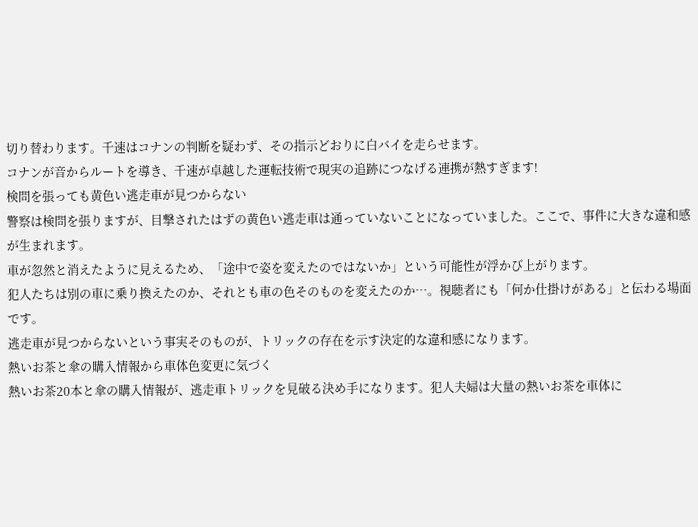切り替わります。千速はコナンの判断を疑わず、その指示どおりに白バイを走らせます。
コナンが音からルートを導き、千速が卓越した運転技術で現実の追跡につなげる連携が熱すぎます!
検問を張っても黄色い逃走車が見つからない
警察は検問を張りますが、目撃されたはずの黄色い逃走車は通っていないことになっていました。ここで、事件に大きな違和感が生まれます。
車が忽然と消えたように見えるため、「途中で姿を変えたのではないか」という可能性が浮かび上がります。
犯人たちは別の車に乗り換えたのか、それとも車の色そのものを変えたのか…。視聴者にも「何か仕掛けがある」と伝わる場面です。
逃走車が見つからないという事実そのものが、トリックの存在を示す決定的な違和感になります。
熱いお茶と傘の購入情報から車体色変更に気づく
熱いお茶20本と傘の購入情報が、逃走車トリックを見破る決め手になります。犯人夫婦は大量の熱いお茶を車体に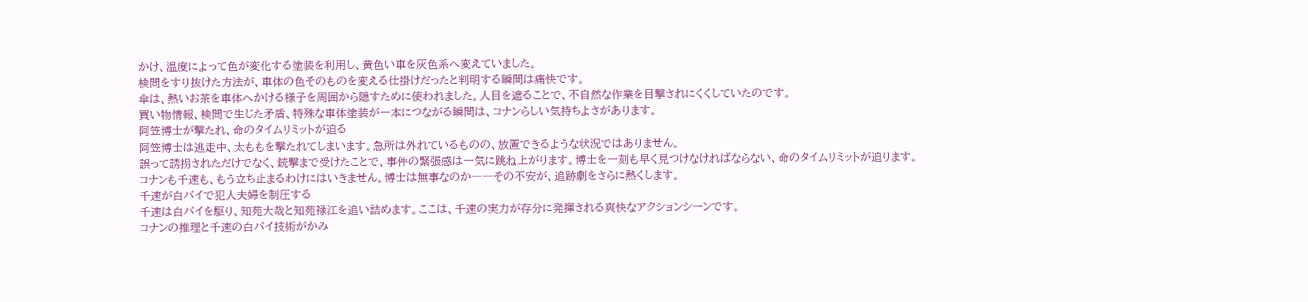かけ、温度によって色が変化する塗装を利用し、黄色い車を灰色系へ変えていました。
検問をすり抜けた方法が、車体の色そのものを変える仕掛けだったと判明する瞬間は痛快です。
傘は、熱いお茶を車体へかける様子を周囲から隠すために使われました。人目を遮ることで、不自然な作業を目撃されにくくしていたのです。
買い物情報、検問で生じた矛盾、特殊な車体塗装が一本につながる瞬間は、コナンらしい気持ちよさがあります。
阿笠博士が撃たれ、命のタイムリミットが迫る
阿笠博士は逃走中、太ももを撃たれてしまいます。急所は外れているものの、放置できるような状況ではありません。
誤って誘拐されただけでなく、銃撃まで受けたことで、事件の緊張感は一気に跳ね上がります。博士を一刻も早く見つけなければならない、命のタイムリミットが迫ります。
コナンも千速も、もう立ち止まるわけにはいきません。博士は無事なのか――その不安が、追跡劇をさらに熱くします。
千速が白バイで犯人夫婦を制圧する
千速は白バイを駆り、知苑大哉と知苑禄江を追い詰めます。ここは、千速の実力が存分に発揮される爽快なアクションシーンです。
コナンの推理と千速の白バイ技術がかみ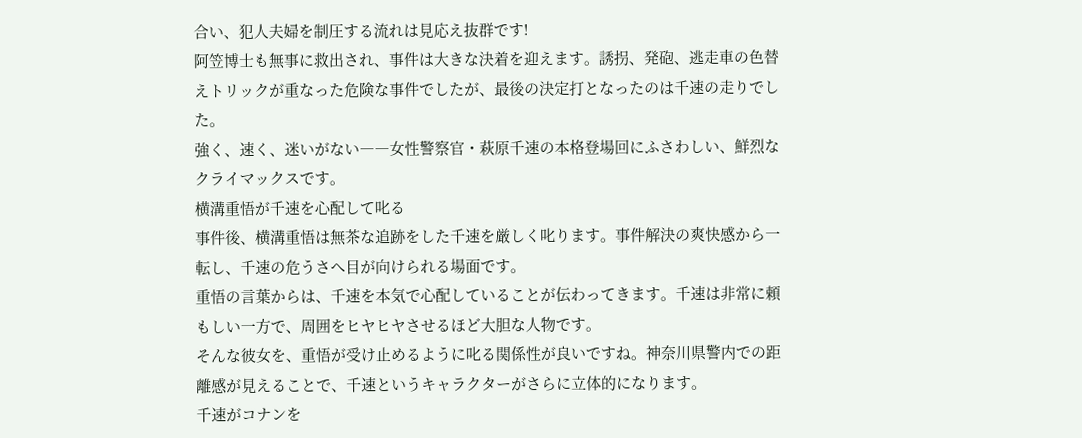合い、犯人夫婦を制圧する流れは見応え抜群です!
阿笠博士も無事に救出され、事件は大きな決着を迎えます。誘拐、発砲、逃走車の色替えトリックが重なった危険な事件でしたが、最後の決定打となったのは千速の走りでした。
強く、速く、迷いがない――女性警察官・萩原千速の本格登場回にふさわしい、鮮烈なクライマックスです。
横溝重悟が千速を心配して叱る
事件後、横溝重悟は無茶な追跡をした千速を厳しく叱ります。事件解決の爽快感から一転し、千速の危うさへ目が向けられる場面です。
重悟の言葉からは、千速を本気で心配していることが伝わってきます。千速は非常に頼もしい一方で、周囲をヒヤヒヤさせるほど大胆な人物です。
そんな彼女を、重悟が受け止めるように叱る関係性が良いですね。神奈川県警内での距離感が見えることで、千速というキャラクターがさらに立体的になります。
千速がコナンを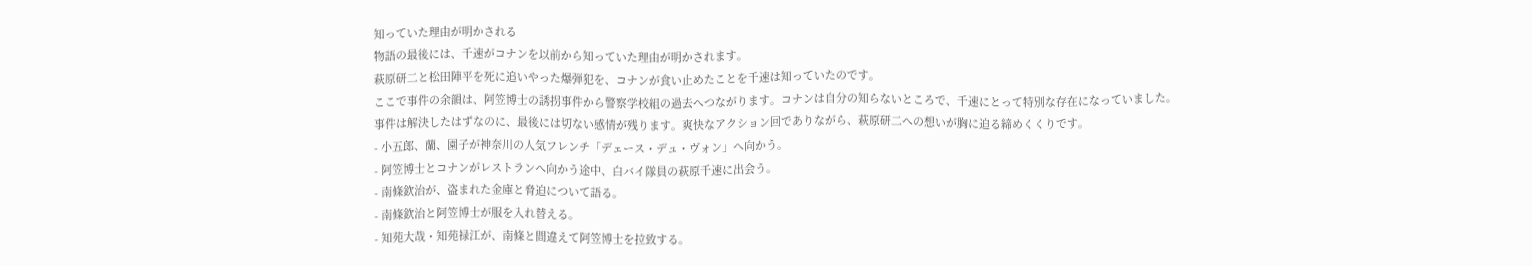知っていた理由が明かされる
物語の最後には、千速がコナンを以前から知っていた理由が明かされます。
萩原研二と松田陣平を死に追いやった爆弾犯を、コナンが食い止めたことを千速は知っていたのです。
ここで事件の余韻は、阿笠博士の誘拐事件から警察学校組の過去へつながります。コナンは自分の知らないところで、千速にとって特別な存在になっていました。
事件は解決したはずなのに、最後には切ない感情が残ります。爽快なアクション回でありながら、萩原研二への想いが胸に迫る締めくくりです。
- 小五郎、蘭、園子が神奈川の人気フレンチ「デェース・デュ・ヴォン」へ向かう。
- 阿笠博士とコナンがレストランへ向かう途中、白バイ隊員の萩原千速に出会う。
- 南條欽治が、盗まれた金庫と脅迫について語る。
- 南條欽治と阿笠博士が服を入れ替える。
- 知苑大哉・知苑禄江が、南條と間違えて阿笠博士を拉致する。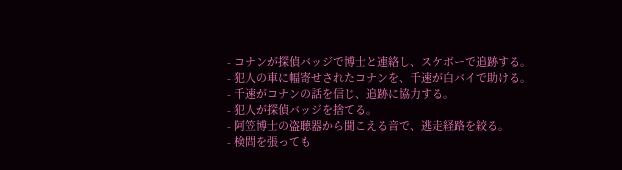- コナンが探偵バッジで博士と連絡し、スケボーで追跡する。
- 犯人の車に幅寄せされたコナンを、千速が白バイで助ける。
- 千速がコナンの話を信じ、追跡に協力する。
- 犯人が探偵バッジを捨てる。
- 阿笠博士の盗聴器から聞こえる音で、逃走経路を絞る。
- 検問を張っても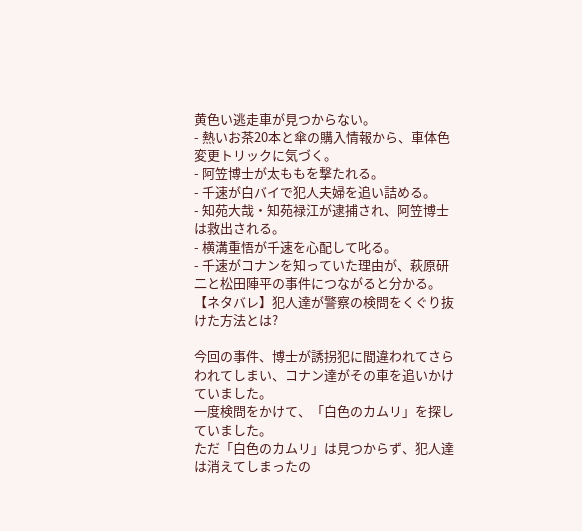黄色い逃走車が見つからない。
- 熱いお茶20本と傘の購入情報から、車体色変更トリックに気づく。
- 阿笠博士が太ももを撃たれる。
- 千速が白バイで犯人夫婦を追い詰める。
- 知苑大哉・知苑禄江が逮捕され、阿笠博士は救出される。
- 横溝重悟が千速を心配して叱る。
- 千速がコナンを知っていた理由が、萩原研二と松田陣平の事件につながると分かる。
【ネタバレ】犯人達が警察の検問をくぐり抜けた方法とは?

今回の事件、博士が誘拐犯に間違われてさらわれてしまい、コナン達がその車を追いかけていました。
一度検問をかけて、「白色のカムリ」を探していました。
ただ「白色のカムリ」は見つからず、犯人達は消えてしまったの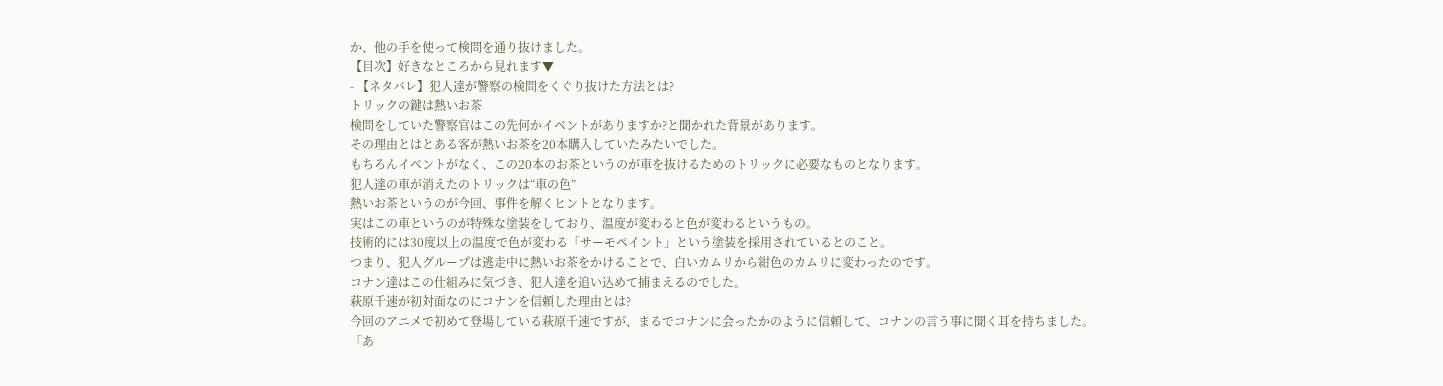か、他の手を使って検問を通り抜けました。
【目次】好きなところから見れます▼
- 【ネタバレ】犯人達が警察の検問をくぐり抜けた方法とは?
トリックの鍵は熱いお茶
検問をしていた警察官はこの先何かイベントがありますか?と聞かれた背景があります。
その理由とはとある客が熱いお茶を20本購入していたみたいでした。
もちろんイベントがなく、この20本のお茶というのが車を抜けるためのトリックに必要なものとなります。
犯人達の車が消えたのトリックは“車の色”
熱いお茶というのが今回、事件を解くヒントとなります。
実はこの車というのが特殊な塗装をしており、温度が変わると色が変わるというもの。
技術的には30度以上の温度で色が変わる「サーモペイント」という塗装を採用されているとのこと。
つまり、犯人グループは逃走中に熱いお茶をかけることで、白いカムリから紺色のカムリに変わったのです。
コナン達はこの仕組みに気づき、犯人達を追い込めて捕まえるのでした。
萩原千速が初対面なのにコナンを信頼した理由とは?
今回のアニメで初めて登場している萩原千速ですが、まるでコナンに会ったかのように信頼して、コナンの言う事に聞く耳を持ちました。
「あ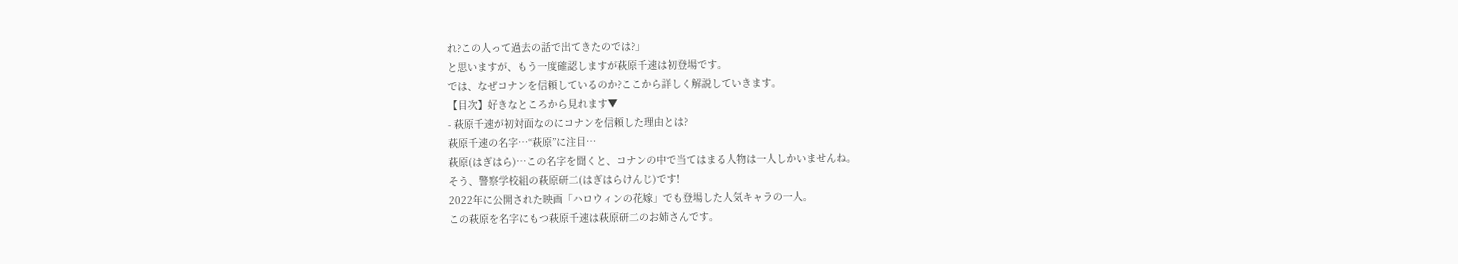れ?この人って過去の話で出てきたのでは?」
と思いますが、もう一度確認しますが萩原千速は初登場です。
では、なぜコナンを信頼しているのか?ここから詳しく解説していきます。
【目次】好きなところから見れます▼
- 萩原千速が初対面なのにコナンを信頼した理由とは?
萩原千速の名字…“萩原”に注目…
萩原(はぎはら)…この名字を聞くと、コナンの中で当てはまる人物は一人しかいませんね。
そう、警察学校組の萩原研二(はぎはらけんじ)です!
2022年に公開された映画「ハロウィンの花嫁」でも登場した人気キャラの一人。
この萩原を名字にもつ萩原千速は萩原研二のお姉さんです。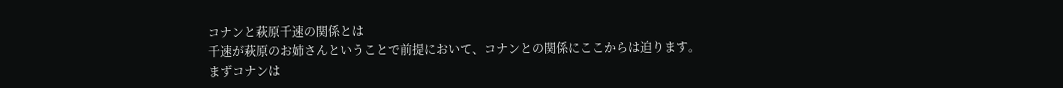コナンと萩原千速の関係とは
千速が萩原のお姉さんということで前提において、コナンとの関係にここからは迫ります。
まずコナンは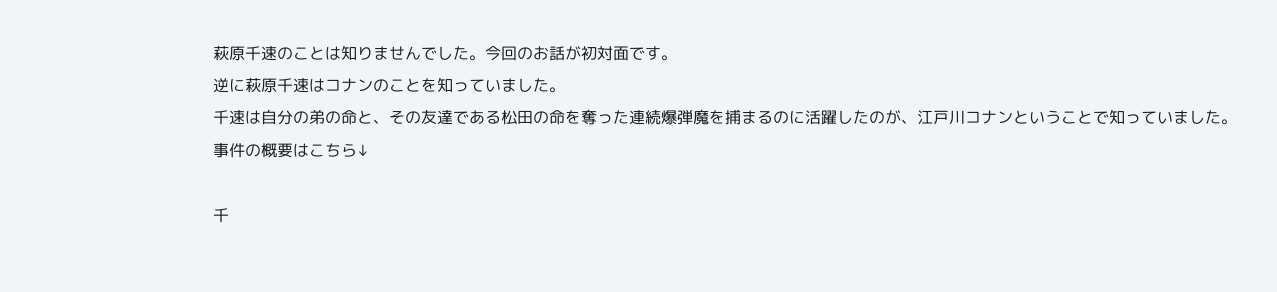萩原千速のことは知りませんでした。今回のお話が初対面です。
逆に萩原千速はコナンのことを知っていました。
千速は自分の弟の命と、その友達である松田の命を奪った連続爆弾魔を捕まるのに活躍したのが、江戸川コナンということで知っていました。
事件の概要はこちら↓

千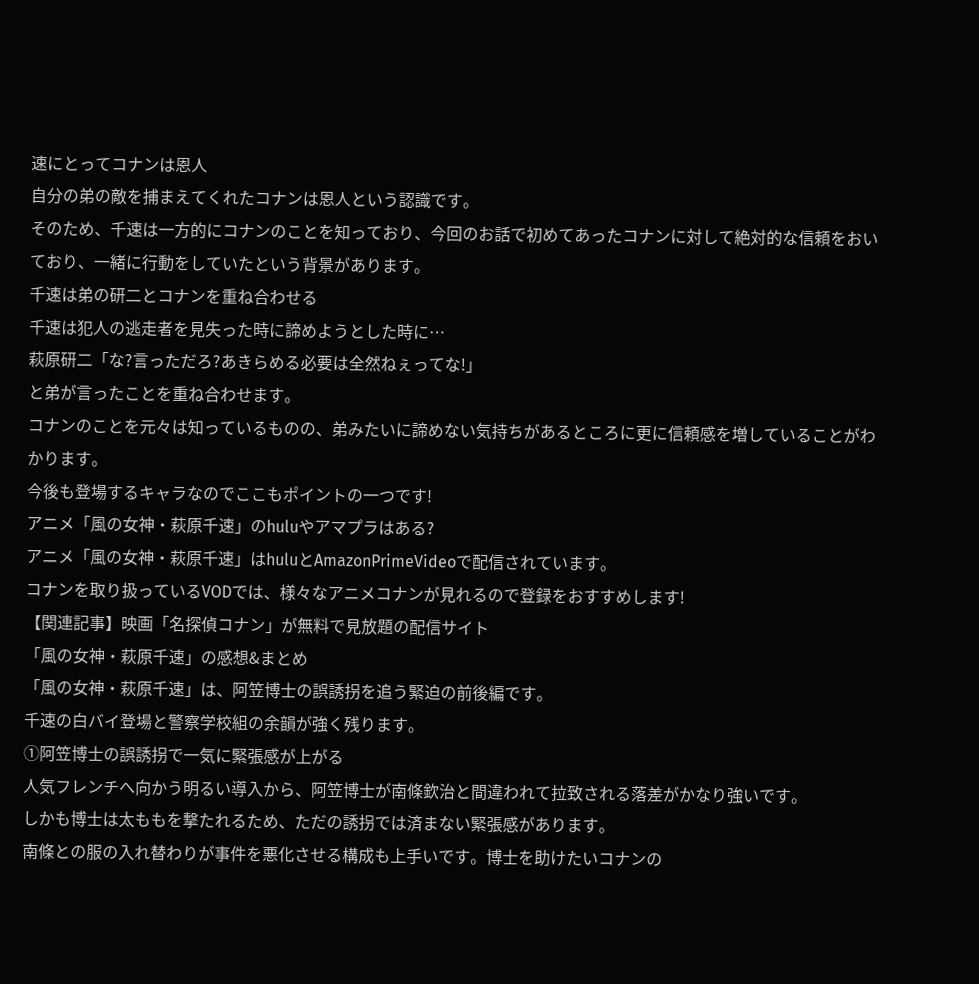速にとってコナンは恩人
自分の弟の敵を捕まえてくれたコナンは恩人という認識です。
そのため、千速は一方的にコナンのことを知っており、今回のお話で初めてあったコナンに対して絶対的な信頼をおいており、一緒に行動をしていたという背景があります。
千速は弟の研二とコナンを重ね合わせる
千速は犯人の逃走者を見失った時に諦めようとした時に…
萩原研二「な?言っただろ?あきらめる必要は全然ねぇってな!」
と弟が言ったことを重ね合わせます。
コナンのことを元々は知っているものの、弟みたいに諦めない気持ちがあるところに更に信頼感を増していることがわかります。
今後も登場するキャラなのでここもポイントの一つです!
アニメ「風の女神・萩原千速」のhuluやアマプラはある?
アニメ「風の女神・萩原千速」はhuluとAmazonPrimeVideoで配信されています。
コナンを取り扱っているVODでは、様々なアニメコナンが見れるので登録をおすすめします!
【関連記事】映画「名探偵コナン」が無料で見放題の配信サイト
「風の女神・萩原千速」の感想&まとめ
「風の女神・萩原千速」は、阿笠博士の誤誘拐を追う緊迫の前後編です。
千速の白バイ登場と警察学校組の余韻が強く残ります。
①阿笠博士の誤誘拐で一気に緊張感が上がる
人気フレンチへ向かう明るい導入から、阿笠博士が南條欽治と間違われて拉致される落差がかなり強いです。
しかも博士は太ももを撃たれるため、ただの誘拐では済まない緊張感があります。
南條との服の入れ替わりが事件を悪化させる構成も上手いです。博士を助けたいコナンの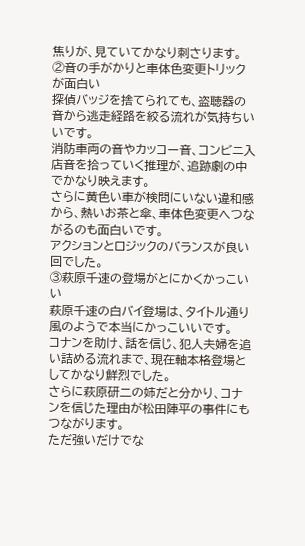焦りが、見ていてかなり刺さります。
②音の手がかりと車体色変更トリックが面白い
探偵バッジを捨てられても、盗聴器の音から逃走経路を絞る流れが気持ちいいです。
消防車両の音やカッコー音、コンビニ入店音を拾っていく推理が、追跡劇の中でかなり映えます。
さらに黄色い車が検問にいない違和感から、熱いお茶と傘、車体色変更へつながるのも面白いです。
アクションとロジックのバランスが良い回でした。
③萩原千速の登場がとにかくかっこいい
萩原千速の白バイ登場は、タイトル通り風のようで本当にかっこいいです。
コナンを助け、話を信じ、犯人夫婦を追い詰める流れまで、現在軸本格登場としてかなり鮮烈でした。
さらに萩原研二の姉だと分かり、コナンを信じた理由が松田陣平の事件にもつながります。
ただ強いだけでな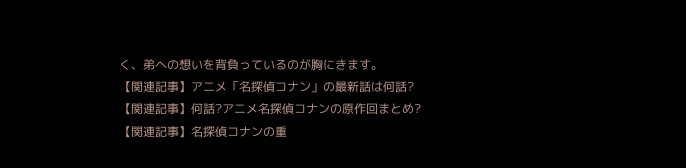く、弟への想いを背負っているのが胸にきます。
【関連記事】アニメ「名探偵コナン」の最新話は何話?
【関連記事】何話?アニメ名探偵コナンの原作回まとめ?
【関連記事】名探偵コナンの重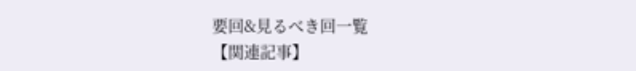要回&見るべき回一覧
【関連記事】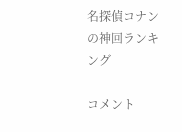名探偵コナンの神回ランキング

コメント